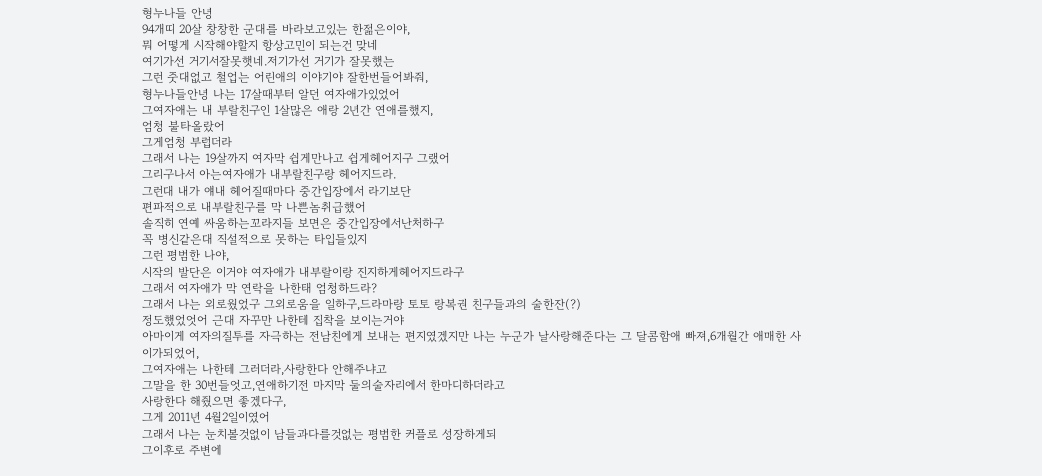형누나들 안녕
94개띠 20살 창창한 군대를 바라보고있는 한젊은이야,
뭐 어떻게 시작해야할지 항상고민이 되는건 맞네
여기가선 거기서잘못햇네.저기가선 거기가 잘못했는
그런 줏대없고 철업는 어린애의 이야기야 잘한번들어봐줘,
형누나들안녕 나는 17살때부터 알던 여자애가있었어
그여자애는 내 부랄친구인 1살많은 애랑 2년간 연애를했지,
엄청 불타올랐어
그게엄청 부럽더라
그래서 나는 19살까지 여자막 쉽게만나고 쉽게헤어지구 그랬어
그리구나서 아는여자애가 내부랄친구랑 헤어지드라.
그런대 내가 얘내 헤어질때마다 중간입장에서 라기보단
편파적으로 내부랄친구를 막 나쁜놈취급했어
솔직히 연예 싸움하는꼬라지들 보면은 중간입장에서난처하구
꼭 병신같은대 직설적으로 못하는 타입들있지
그런 평범한 나야,
시작의 발단은 이거야 여자애가 내부랄이랑 진지하게헤어지드라구
그래서 여자애가 막 연락을 나한태 엄청하드라?
그래서 나는 외로웠었구 그외로움을 일하구,드라마랑 토토 랑복권 친구들과의 술한잔(?)
정도했었엇어 근대 자꾸만 나한테 집착을 보이는거야
아마이게 여자의질투를 자극하는 전남친에게 보내는 편지였겠지만 나는 누군가 날사랑해준다는 그 달콤함애 빠져,6개월간 애매한 사이가되었어,
그여자애는 나한테 그러더라,사랑한다 안해주냐고
그말을 한 30번들엇고,연애하기전 마지막 둘의술자리에서 한마디하더라고
사랑한다 해줬으면 좋겠다구,
그게 2011년 4월2일이였어
그래서 나는 눈치볼것없이 남들과다를것없는 평범한 커플로 성장하게되
그이후로 주변에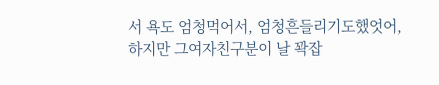서 욕도 엄청먹어서, 엄청흔들리기도했엇어,
하지만 그여자친구분이 날 꽉잡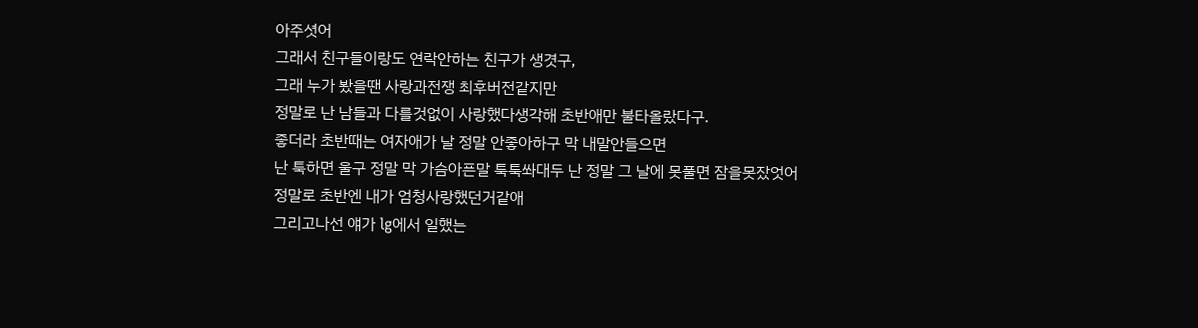아주셧어
그래서 친구들이랑도 연락안하는 친구가 생겻구,
그래 누가 봤을땐 사랑과전쟁 최후버전같지만
정말로 난 남들과 다를것없이 사랑했다생각해 초반애만 불타올랐다구.
좋더라 초반때는 여자애가 날 정말 안좋아하구 막 내말안들으면
난 툭하면 울구 정말 막 가슴아픈말 툭툭쏴대두 난 정말 그 날에 못풀면 잠을못잤엇어
정말로 초반엔 내가 엄청사랑했던거같애
그리고나선 얘가 lg에서 일했는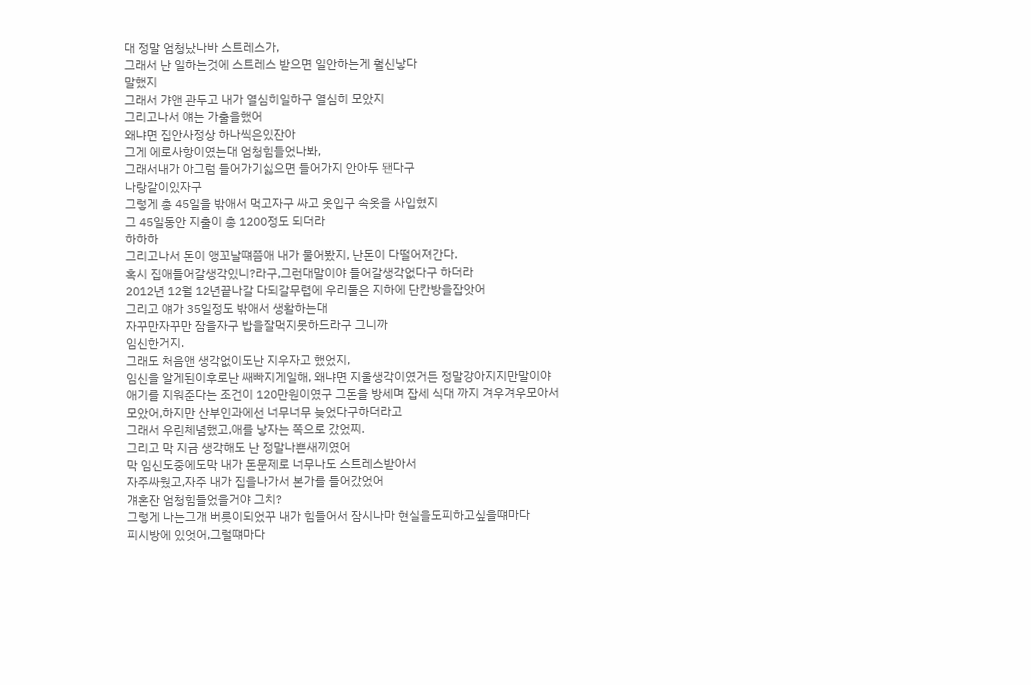대 정말 엄청났나바 스트레스가,
그래서 난 일하는것에 스트레스 받으면 일안하는게 훨신낳다
말했지
그래서 갸앤 관두고 내가 열심히일하구 열심히 모았지
그리고나서 얘는 가출을했어
왜냐면 집안사정상 하나씩은있잔아
그게 에로사항이였는대 엄청힘들었나봐,
그래서내가 아그럼 들어가기싫으면 들어가지 안아두 됀다구
나랑같이있자구
그렇게 총 45일을 밖애서 먹고자구 싸고 옷입구 속옷을 사입혔지
그 45일동안 지출이 총 1200정도 되더라
하하하
그리고나서 돈이 앵꼬날떄쯤애 내가 물어봤지, 난돈이 다떨어져간다.
혹시 집애들어갈생각있니?라구,그런대말이야 들어갈생각없다구 하더라
2012년 12월 12년끝나갈 다되갈무렵에 우리둘은 지하에 단칸방을잡앗어
그리고 얘가 35일정도 밖애서 생활하는대
자꾸만자꾸만 잠을자구 밥을잘먹지못하드라구 그니까
임신한거지.
그래도 처음앤 생각없이도난 지우자고 했었지,
임신을 알게된이후로난 쌔빠지게일해, 왜냐면 지울생각이였거든 정말강아지지만말이야
애기를 지워준다는 조건이 120만원이였구 그돈을 방세며 잡세 식대 까지 겨우겨우모아서
모았어,하지만 산부인과에선 너무너무 늦었다구하더라고
그래서 우린체념했고,애를 낳자는 쪽으로 갔었찌.
그리고 막 지금 생각해도 난 정말나쁜새끼였어
막 임신도중에도막 내가 돈문제로 너무나도 스트레스받아서
자주싸웠고,자주 내가 집을나가서 본가를 들어갔었어
걔혼잔 엄청힘들었을거야 그치?
그렇게 나는그개 버릇이되었꾸 내가 힘들어서 잠시나마 현실을도피하고싶을떄마다
피시방에 있엇어,그럴떄마다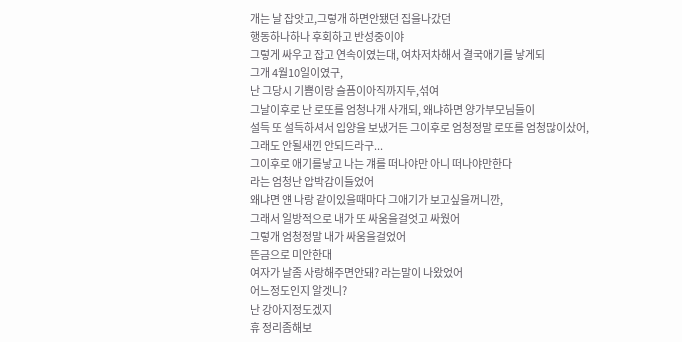개는 날 잡앗고,그렇개 하면안됐던 집을나갔던
행동하나하나 후회하고 반성중이야
그렇게 싸우고 잡고 연속이였는대, 여차저차해서 결국애기를 낳게되
그개 4월10일이였구,
난 그당시 기쁨이랑 슬픔이아직까지두,섞여
그날이후로 난 로또를 엄청나개 사개되, 왜냐하면 양가부모님들이
설득 또 설득하셔서 입양을 보냈거든 그이후로 엄청정말 로또를 엄청많이샀어,
그래도 안될새낀 안되드라구...
그이후로 애기를낳고 나는 걔를 떠나야만 아니 떠나야만한다
라는 엄청난 압박감이들었어
왜냐면 얜 나랑 같이있을때마다 그애기가 보고싶을꺼니깐,
그래서 일방적으로 내가 또 싸움을걸엇고 싸웠어
그렇개 엄청정말 내가 싸움을걸었어
뜬금으로 미안한대
여자가 날좀 사랑해주면안돼? 라는말이 나왔었어
어느정도인지 알겟니?
난 강아지정도겠지
휴 정리좀해보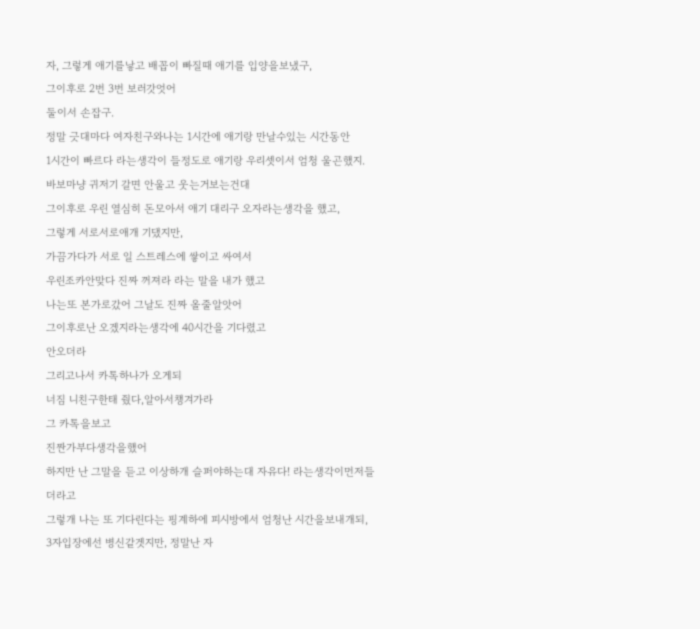자, 그렇게 애기를낳고 배꼽이 빠질때 애기를 입양을보냈구,
그이후로 2번 3번 보러갓엇어
둘이서 손잡구.
정말 긋대마다 여자친구와나는 1시간에 애기랑 만날수있는 시간동안
1시간이 빠르다 라는생각이 들정도로 애기랑 우리셋이서 엄청 울곤했지.
바보마냥 귀저기 갈면 안울고 웃는거보는건대
그이후로 우린 열심히 돈모아서 애기 대리구 오자라는생각을 했고,
그렇게 서로서로애개 기댔지만,
가끔가다가 서로 일 스트레스에 쌓이고 싸여서
우린조카안맞다 진짜 꺼져라 라는 말을 내가 했고
나는또 본가로갔어 그날도 진짜 올줄알앗어
그이후로난 오겠지라는생각에 40시간을 기다렸고
안오더라
그리고나서 카톡하나가 오게되
너짐 니친구한태 줬다,알아서챙겨가라
그 카톡을보고
진짠가부다생각을했어
하지만 난 그말을 듣고 이상하개 슬퍼야하는대 자유다! 라는생각이먼저들더라고
그렇개 나는 또 기다린다는 핑계하에 피시방에서 엄청난 시간을보내개되,
3자입장에선 병신같겟지만, 정말난 자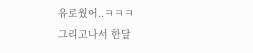유로웠어..ㅋㅋㅋ
그리고나서 한달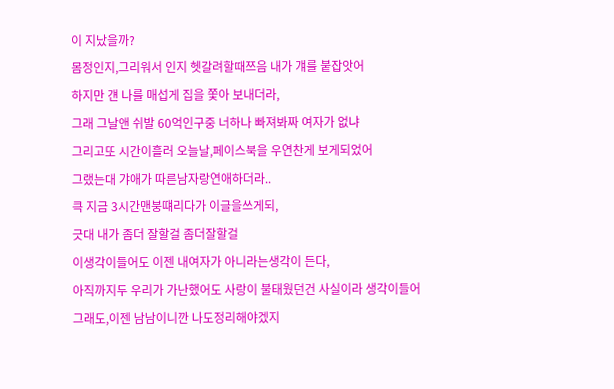이 지났을까?
몸정인지,그리워서 인지 헷갈려할때쯔음 내가 걔를 붙잡앗어
하지만 걘 나를 매섭게 집을 쫓아 보내더라,
그래 그날앤 쉬발 60억인구중 너하나 빠져봐짜 여자가 없냐
그리고또 시간이흘러 오늘날,페이스북을 우연찬게 보게되었어
그랬는대 갸애가 따른남자랑연애하더라..
큭 지금 3시간맨붕떄리다가 이글을쓰게되,
긋대 내가 좀더 잘할걸 좀더잘할걸
이생각이들어도 이젠 내여자가 아니라는생각이 든다,
아직까지두 우리가 가난했어도 사랑이 불태웠던건 사실이라 생각이들어
그래도,이젠 남남이니깐 나도정리해야겠지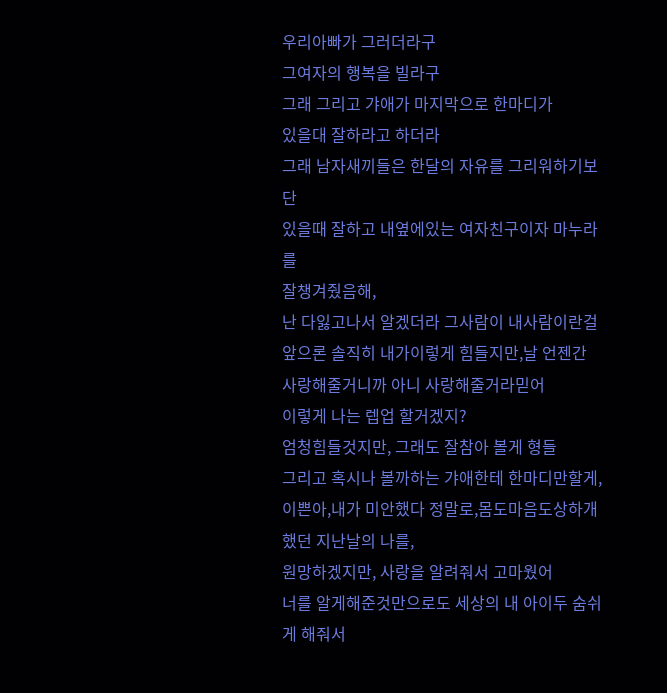우리아빠가 그러더라구
그여자의 행복을 빌라구
그래 그리고 갸애가 마지막으로 한마디가
있을대 잘하라고 하더라
그래 남자새끼들은 한달의 자유를 그리워하기보단
있을때 잘하고 내옆에있는 여자친구이자 마누라를
잘챙겨줬음해,
난 다잃고나서 알겠더라 그사람이 내사람이란걸
앞으론 솔직히 내가이렇게 힘들지만,날 언젠간 사랑해줄거니까 아니 사랑해줄거라믿어
이렇게 나는 렙업 할거겠지?
엄청힘들것지만, 그래도 잘참아 볼게 형들
그리고 혹시나 볼까하는 갸애한테 한마디만할게,
이쁜아,내가 미안했다 정말로,몸도마음도상하개 했던 지난날의 나를,
원망하겠지만, 사랑을 알려줘서 고마웠어
너를 알게해준것만으로도 세상의 내 아이두 숨쉬게 해줘서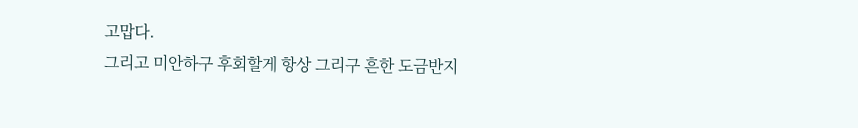고맙다.
그리고 미안하구 후회할게 항상 그리구 흔한 도금반지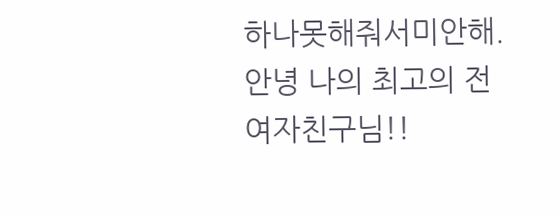하나못해줘서미안해.
안녕 나의 최고의 전 여자친구님!!